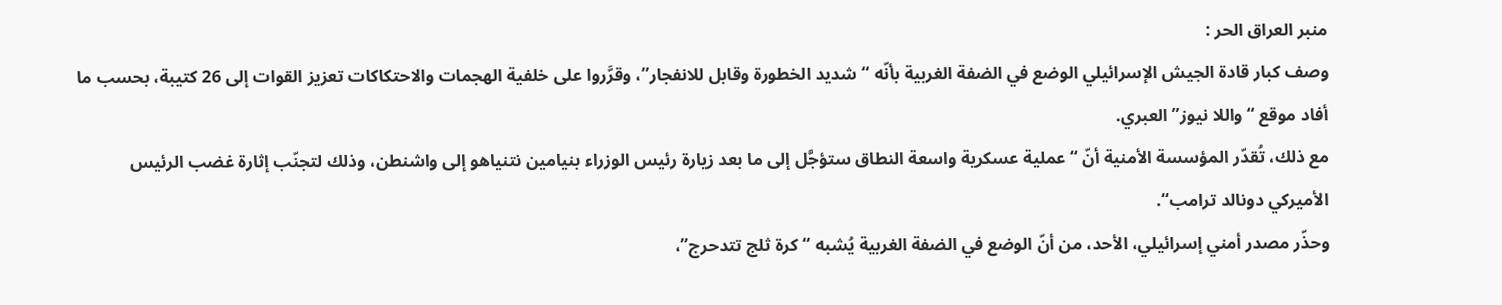منبر العراق الحر :
وصف كبار قادة الجيش الإسرائيلي الوضع في الضفة الغربية بأنّه “شديد الخطورة وقابل للانفجار”، وقرَّروا على خلفية الهجمات والاحتكاكات تعزيز القوات إلى 26 كتيبة، بحسب ما أفاد موقع “واللا نيوز” العبري.
مع ذلك، تُقدّر المؤسسة الأمنية أنّ “عملية عسكرية واسعة النطاق ستؤجَّل إلى ما بعد زيارة رئيس الوزراء بنيامين نتنياهو إلى واشنطن، وذلك لتجنّب إثارة غضب الرئيس الأميركي دونالد ترامب“.
وحذّر مصدر أمني إسرائيلي، الأحد، من أنّ الوضع في الضفة الغربية يُشبه “كرة ثلج تتدحرج”،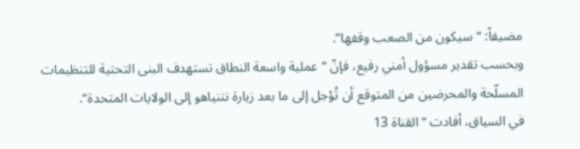مضيفاً: “سيكون من الصعب وقفها”.
وبحسب تقدير مسؤول أمني رفيع، فإنّ “عملية واسعة النطاق تستهدف البنى التحتية للتنظيمات المسلّحة والمحرضين من المتوقع أن تُؤجل إلى ما بعد زيارة نتنياهو إلى الولايات المتحدة“.
في السياق، أفادت “القناة 13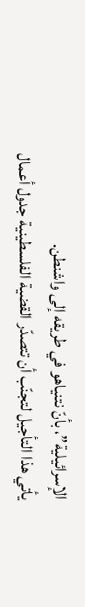الإسرائيلية”، بأنّ نتنياهو في طريقه إلى واشنطن.
يأتي هذا التأجيل لتجنّب أن تتصدّر القضية الفلسطينية جدول أعمال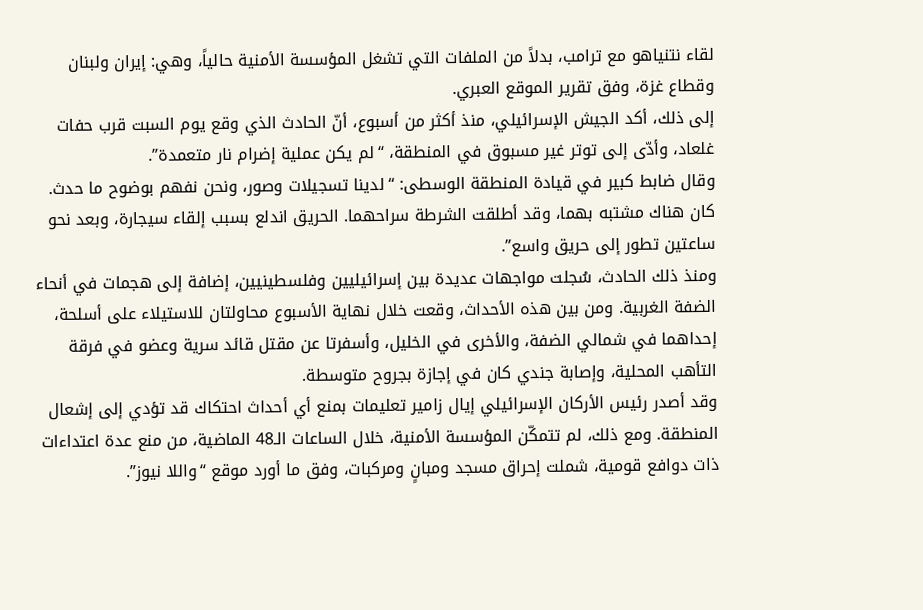لقاء نتنياهو مع ترامب، بدلاً من الملفات التي تشغل المؤسسة الأمنية حالياً، وهي: إيران ولبنان وقطاع غزة، وفق تقرير الموقع العبري.
إلى ذلك، أكد الجيش الإسرائيلي، منذ أكثر من أسبوع، أنّ الحادث الذي وقع يوم السبت قرب حفات غلعاد، وأدّى إلى توتر غير مسبوق في المنطقة، “لم يكن عملية إضرام نار متعمدة”.
وقال ضابط كبير في قيادة المنطقة الوسطى: “لدينا تسجيلات وصور، ونحن نفهم بوضوح ما حدث. كان هناك مشتبه بهما، وقد أطلقت الشرطة سراحهما. الحريق اندلع بسبب إلقاء سيجارة، وبعد نحو ساعتين تطور إلى حريق واسع”.
ومنذ ذلك الحادث، سُجلت مواجهات عديدة بين إسرائيليين وفلسطينيين، إضافة إلى هجمات في أنحاء الضفة الغربية. ومن بين هذه الأحداث، وقعت خلال نهاية الأسبوع محاولتان للاستيلاء على أسلحة، إحداهما في شمالي الضفة، والأخرى في الخليل، وأسفرتا عن مقتل قائد سرية وعضو في فرقة التأهب المحلية، وإصابة جندي كان في إجازة بجروح متوسطة.
وقد أصدر رئيس الأركان الإسرائيلي إيال زامير تعليمات بمنع أي أحداث احتكاك قد تؤدي إلى إشعال المنطقة. ومع ذلك، لم تتمكّن المؤسسة الأمنية، خلال الساعات الـ48 الماضية، من منع عدة اعتداءات ذات دوافع قومية، شملت إحراق مسجد ومبانٍ ومركبات، وفق ما أورد موقع “واللا نيوز”.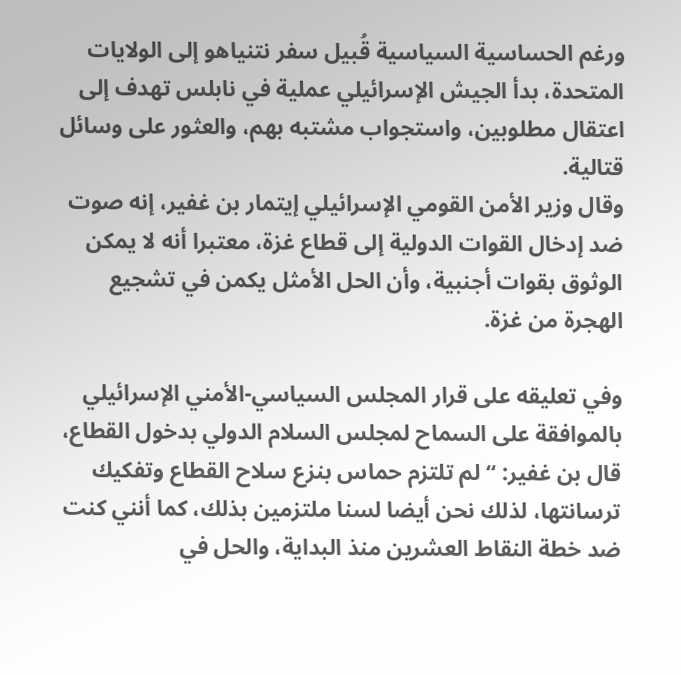ورغم الحساسية السياسية قُبيل سفر نتنياهو إلى الولايات المتحدة، بدأ الجيش الإسرائيلي عملية في نابلس تهدف إلى اعتقال مطلوبين، واستجواب مشتبه بهم، والعثور على وسائل قتالية.
وقال وزير الأمن القومي الإسرائيلي إيتمار بن غفير، إنه صوت ضد إدخال القوات الدولية إلى قطاع غزة، معتبرا أنه لا يمكن الوثوق بقوات أجنبية، وأن الحل الأمثل يكمن في تشجيع الهجرة من غزة.

وفي تعليقه على قرار المجلس السياسي-الأمني الإسرائيلي بالموافقة على السماح لمجلس السلام الدولي بدخول القطاع، قال بن غفير: “لم تلتزم حماس بنزع سلاح القطاع وتفكيك ترسانتها، لذلك نحن أيضا لسنا ملتزمين بذلك، كما أنني كنت ضد خطة النقاط العشرين منذ البداية، والحل في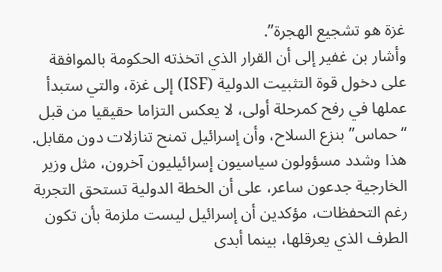غزة هو تشجيع الهجرة”.
وأشار بن غفير إلى أن القرار الذي اتخذته الحكومة بالموافقة على دخول قوة التثبيت الدولية (ISF) إلى غزة، والتي ستبدأ عملها في رفح كمرحلة أولى، لا يعكس التزاما حقيقيا من قبل “حماس” بنزع السلاح، وأن إسرائيل تمنح تنازلات دون مقابل.
هذا وشدد مسؤولون سياسيون إسرائيليون آخرون، مثل وزير الخارجية جدعون ساعر، على أن الخطة الدولية تستحق التجربة رغم التحفظات، مؤكدين أن إسرائيل ليست ملزمة بأن تكون الطرف الذي يعرقلها، بينما أبدى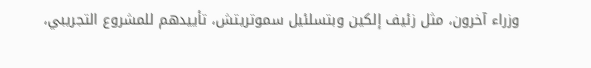وزراء آخرون، مثل زئيف إلكين وبتسلئيل سموتريتش، تأييدهم للمشروع التجريبي،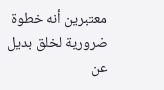معتبرين أنه خطوة ضرورية لخلق بديل عن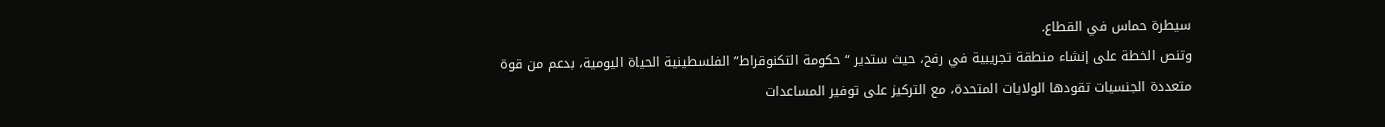سيطرة حماس في القطاع.
وتنص الخطة على إنشاء منطقة تجريبية في رفح، حيث ستدير “حكومة التكنوقراط” الفلسطينية الحياة اليومية، بدعم من قوة متعددة الجنسيات تقودها الولايات المتحدة، مع التركيز على توفير المساعدات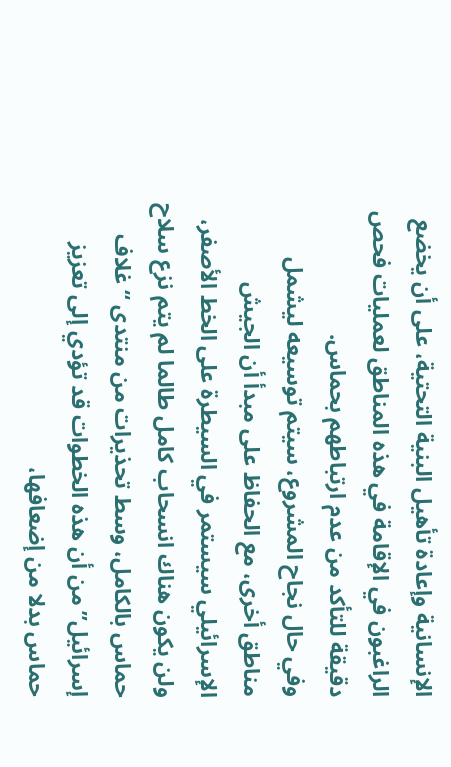الإنسانية وإعادة تأهيل البنية التحتية، على أن يخضع الراغبون في الإقامة في هذه المناطق لعمليات فحص دقيقة للتأكد من عدم ارتباطهم بحماس.
وفي حال نجاح المشروع، سيتم توسيعه ليشمل مناطق أخرى، مع الحفاظ على مبدأ أن الجيش الإسرائيلي سيستمر في السيطرة على الخط الأصفر، ولن يكون هناك انسحاب كامل طالما لم يتم نزع سلاح حماس بالكامل، وسط تحذيرات من منتدى “غلاف إسرائيل” من أن هذه الخطوات قد تؤدي إلى تعزيز حماس بدلا من إضعافها،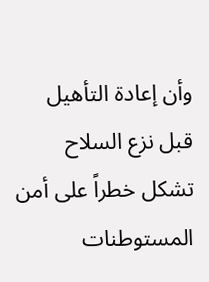وأن إعادة التأهيل قبل نزع السلاح تشكل خطراً على أمن المستوطنات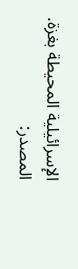الإسرائيلية المحيطة بغزة.
المصدر: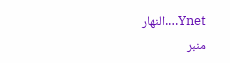Ynet….النهار
منبر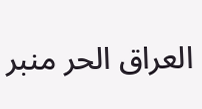العراق الحر منبر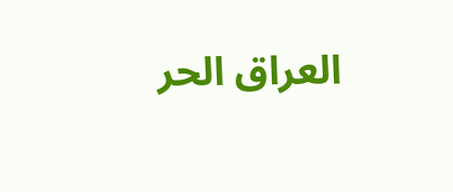العراق الحر